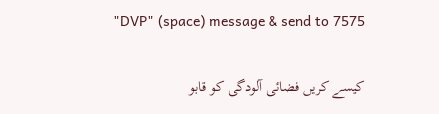"DVP" (space) message & send to 7575

کیسے کریں فضائی آلودگی کو قابو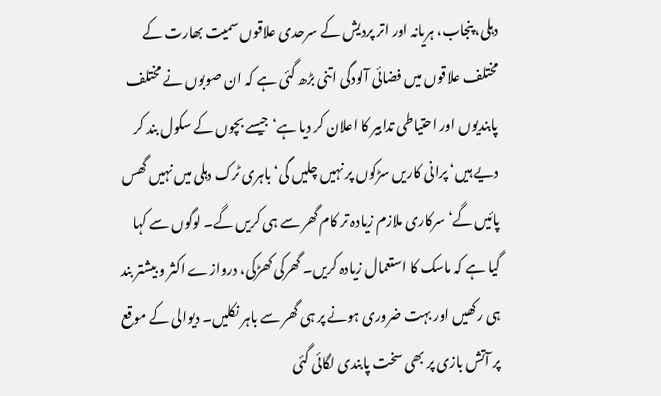دہلی، پنجاب، ہریانہ اور اتر پردیش کے سرحدی علاقوں سمیت بھارت کے مختلف علاقوں میں فضائی آلودگی اتنی بڑھ گئی ہے کہ ان صوبوں نے مختلف پابندیوں اور احتیاطی تدابیر کا اعلان کر دیا ہے‘ جیسے بچوں کے سکول بند کر دیے ہیں‘ پرانی کاریں سڑکوں پر نہیں چلیں گی‘ باہری ٹرک دہلی میں نہیں گھس پائیں گے‘ سرکاری ملازم زیادہ تر کام گھر سے ہی کریں گے۔ لوگوں سے کہا گیا ہے کہ ماسک کا استعمال زیادہ کریں۔ گھرکی کھڑکی، دروازے اکثر و بیشتر بند ہی رکھیں اور بہت ضروری ہونے پر ہی گھر سے باہر نکلیں۔ دیوالی کے موقع پر آتش بازی پر بھی سخت پابندی لگائی گئی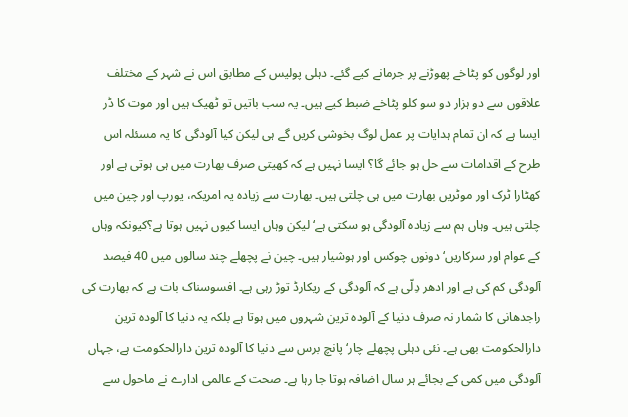اور لوگوں کو پٹاخے پھوڑنے پر جرمانے کیے گئے۔ دہلی پولیس کے مطابق اس نے شہر کے مختلف علاقوں سے دو ہزار دو سو کلو پٹاخے ضبط کیے ہیں۔ یہ سب باتیں تو ٹھیک ہیں اور موت کا ڈر ایسا ہے کہ ان تمام ہدایات پر عمل لوگ بخوشی کریں گے ہی لیکن کیا آلودگی کا یہ مسئلہ اس طرح کے اقدامات سے حل ہو جائے گا؟ ایسا نہیں ہے کہ کھیتی صرف بھارت میں ہی ہوتی ہے اور کھٹارا ٹرک اور موٹریں بھارت میں ہی چلتی ہیں۔ بھارت سے زیادہ یہ امریکہ، یورپ اور چین میں چلتی ہیں۔ وہاں ہم سے زیادہ آلودگی ہو سکتی ہے‘ لیکن وہاں ایسا کیوں نہیں ہوتا ہے؟کیونکہ وہاں کے عوام اور سرکاریں‘ دونوں چوکس اور ہوشیار ہیں۔ چین نے پچھلے چند سالوں میں 40 فیصد آلودگی کم کی ہے اور ادھر دِلّی ہے کہ آلودگی کے ریکارڈ توڑ رہی ہے۔ افسوسناک بات ہے کہ بھارت کی راجدھانی کا شمار نہ صرف دنیا کے آلودہ ترین شہروں میں ہوتا ہے بلکہ یہ دنیا کا آلودہ ترین دارالحکومت بھی ہے۔ نئی دہلی پچھلے چار‘ پانچ برس سے دنیا کا آلودہ ترین دارالحکومت ہے، جہاں آلودگی میں کمی کے بجائے ہر سال اضافہ ہوتا جا رہا ہے۔ صحت کے عالمی ادارے نے ماحول سے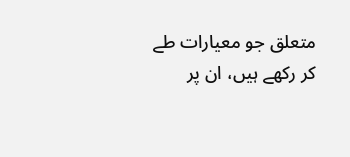متعلق جو معیارات طے کر رکھے ہیں، ان پر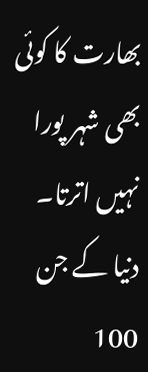بھارت کا کوئی بھی شہر پورا نہیں اترتا۔ دنیا کے جن 100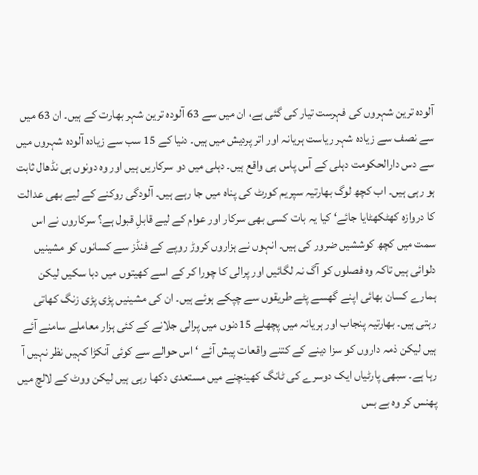آلودہ ترین شہروں کی فہرست تیار کی گئی ہے، ان میں سے 63 آلودہ ترین شہر بھارت کے ہیں۔ ان 63 میں سے نصف سے زیادہ شہر ریاست ہریانہ اور اتر پردیش میں ہیں۔ دنیا کے 15 سب سے زیادہ آلودہ شہروں میں سے دس دارالحکومت دہلی کے آس پاس ہی واقع ہیں۔ دہلی میں دو سرکاریں ہیں اور وہ دونوں ہی نڈھال ثابت ہو رہی ہیں۔ اب کچھ لوگ بھارتیہ سپریم کورٹ کی پناہ میں جا رہے ہیں۔ آلودگی روکنے کے لیے بھی عدالت کا دروازہ کھٹکھٹایا جائے‘ کیا یہ بات کسی بھی سرکار اور عوام کے لیے قابلِ قبول ہے؟ سرکاروں نے اس سمت میں کچھ کوششیں ضرور کی ہیں۔ انہوں نے ہزاروں کروڑ روپے کے فنڈز سے کسانوں کو مشینیں دلوائی ہیں تاکہ وہ فصلوں کو آگ نہ لگائیں اور پرالی کا چورا کر کے اسے کھیتوں میں دبا سکیں لیکن ہمارے کسان بھائی اپنے گھسے پٹے طریقوں سے چپکے ہوئے ہیں۔ ان کی مشینیں پڑی پڑی زنگ کھاتی رہتی ہیں۔ بھارتیہ پنجاب اور ہریانہ میں پچھلے 15دنوں میں پرالی جلانے کے کئی ہزار معاملے سامنے آئے ہیں لیکن ذمہ داروں کو سزا دینے کے کتنے واقعات پیش آئے ‘ اس حوالے سے کوئی آنکڑا کہیں نظر نہیں آ رہا ہے۔ سبھی پارٹیاں ایک دوسرے کی ٹانگ کھینچنے میں مستعدی دکھا رہی ہیں لیکن ووٹ کے لالچ میں پھنس کر وہ بے بس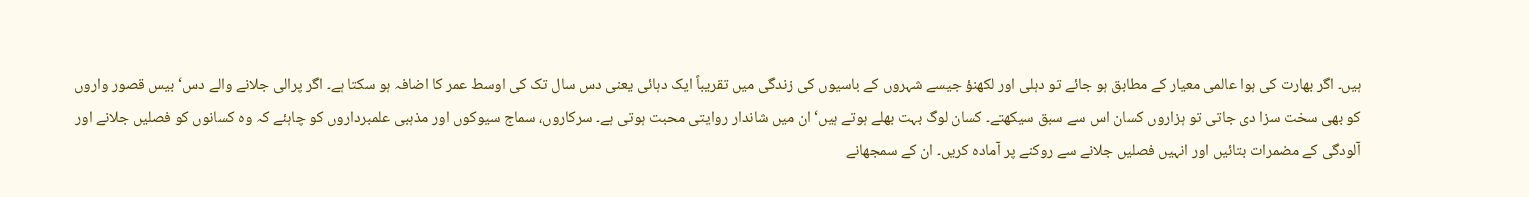ہیں۔ اگر بھارت کی ہوا عالمی معیار کے مطابق ہو جائے تو دہلی اور لکھنؤ جیسے شہروں کے باسیوں کی زندگی میں تقریباً ایک دہائی یعنی دس سال تک کی اوسط عمر کا اضافہ ہو سکتا ہے۔ اگر پرالی جلانے والے دس‘ بیس قصور واروں کو بھی سخت سزا دی جاتی تو ہزاروں کسان اس سے سبق سیکھتے۔ کسان لوگ بہت بھلے ہوتے ہیں‘ ان میں شاندار روایتی محبت ہوتی ہے۔ سرکاروں، سماج سیوکوں اور مذہبی علمبرداروں کو چاہئے کہ وہ کسانوں کو فصلیں جلانے اور آلودگی کے مضمرات بتائیں اور انہیں فصلیں جلانے سے روکنے پر آمادہ کریں۔ ان کے سمجھانے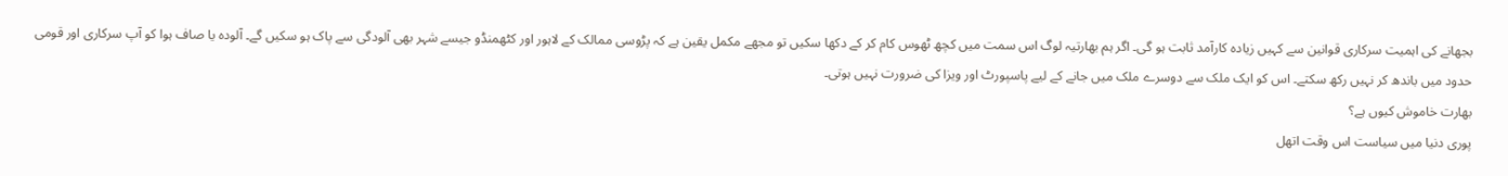بجھانے کی اہمیت سرکاری قوانین سے کہیں زیادہ کارآمد ثابت ہو گی۔ اگر ہم بھارتیہ لوگ اس سمت میں کچھ ٹھوس کام کر کے دکھا سکیں تو مجھے مکمل یقین ہے کہ پڑوسی ممالک کے لاہور اور کٹھمنڈو جیسے شہر بھی آلودگی سے پاک ہو سکیں گے۔ آلودہ یا صاف ہوا کو آپ سرکاری اور قومی حدود میں باندھ کر نہیں رکھ سکتے۔ اس کو ایک ملک سے دوسرے ملک میں جانے کے لیے پاسپورٹ اور ویزا کی ضرورت نہیں ہوتی۔
بھارت خاموش کیوں ہے؟
پوری دنیا میں سیاست اس وقت اتھل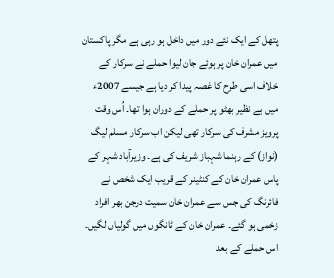پتھل کے ایک نئے دور میں داخل ہو رہی ہے مگر پاکستان میں عمران خان پر ہوئے جان لیوا حملے نے سرکار کے خلاف اسی طرح کا غصہ پیدا کر دیا ہے جیسے 2007ء میں بے نظیر بھٹو پر حملے کے دوران ہوا تھا۔ اُس وقت پرویز مشرف کی سرکار تھی لیکن اب سرکار مسلم لیگ (نواز) کے رہنما شہباز شریف کی ہے۔ وزیرآباد شہر کے پاس عمران خان کے کنٹینر کے قریب ایک شخص نے فائرنگ کی جس سے عمران خان سمیت درجن بھر افراد زخمی ہو گئے۔ عمران خان کے ٹانگوں میں گولیاں لگیں۔ اس حملے کے بعد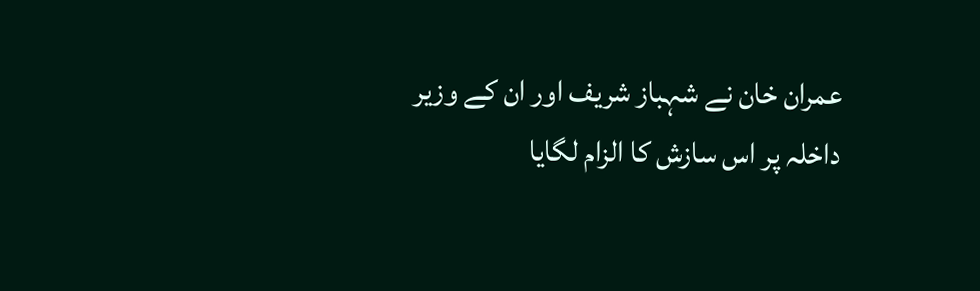عمران خان نے شہباز شریف اور ان کے وزیر داخلہ پر اس سازش کا الزام لگایا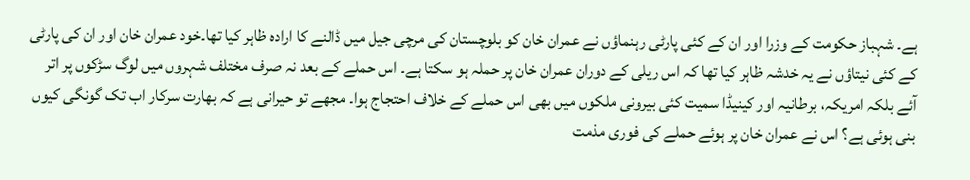ہے۔ شہباز حکومت کے وزرا اور ان کے کئی پارٹی رہنماؤں نے عمران خان کو بلوچستان کی مرچی جیل میں ڈالنے کا ارادہ ظاہر کیا تھا۔خود عمران خان اور ان کی پارٹی کے کئی نیتاؤں نے یہ خدشہ ظاہر کیا تھا کہ اس ریلی کے دوران عمران خان پر حملہ ہو سکتا ہے۔ اس حملے کے بعد نہ صرف مختلف شہروں میں لوگ سڑکوں پر اتر آئے بلکہ امریکہ، برطانیہ اور کینیڈا سمیت کئی بیرونی ملکوں میں بھی اس حملے کے خلاف احتجاج ہوا۔ مجھے تو حیرانی ہے کہ بھارت سرکار اب تک گونگی کیوں بنی ہوئی ہے؟ اس نے عمران خان پر ہوئے حملے کی فوری مذمت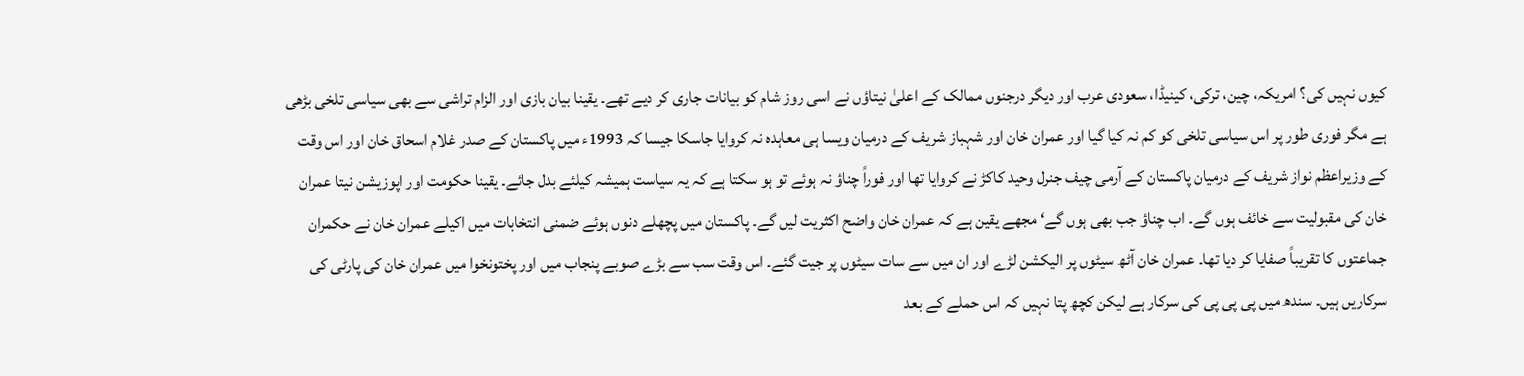کیوں نہیں کی؟ امریکہ، چین، ترکی، کینیڈا، سعودی عرب اور دیگر درجنوں ممالک کے اعلیٰ نیتاؤں نے اسی روز شام کو بیانات جاری کر دیے تھے۔ یقینا بیان بازی اور الزام تراشی سے بھی سیاسی تلخی بڑھی ہے مگر فوری طور پر اس سیاسی تلخی کو کم نہ کیا گیا اور عمران خان اور شہباز شریف کے درمیان ویسا ہی معاہدہ نہ کروایا جاسکا جیسا کہ 1993ء میں پاکستان کے صدر غلام اسحاق خان اور اس وقت کے وزیراعظم نواز شریف کے درمیان پاکستان کے آرمی چیف جنرل وحید کاکڑ نے کروایا تھا اور فوراً چناؤ نہ ہوئے تو ہو سکتا ہے کہ یہ سیاست ہمیشہ کیلئے بدل جائے۔ یقینا حکومت اور اپوزیشن نیتا عمران خان کی مقبولیت سے خائف ہوں گے۔ اب چناؤ جب بھی ہوں گے‘ مجھے یقین ہے کہ عمران خان واضح اکثریت لیں گے۔ پاکستان میں پچھلے دنوں ہوئے ضمنی انتخابات میں اکیلے عمران خان نے حکمران جماعتوں کا تقریباً صفایا کر دیا تھا۔ عمران خان آٹھ سیٹوں پر الیکشن لڑے اور ان میں سے سات سیٹوں پر جیت گئے۔ اس وقت سب سے بڑے صوبے پنجاب میں اور پختونخوا میں عمران خان کی پارٹی کی سرکاریں ہیں۔ سندھ میں پی پی پی کی سرکار ہے لیکن کچھ پتا نہیں کہ اس حملے کے بعد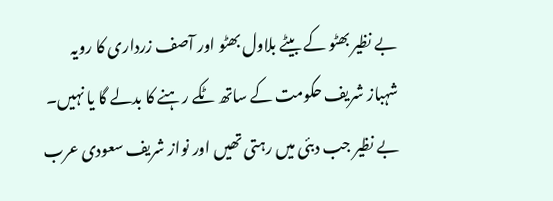بے نظیر بھٹو کے بیٹے بلاول بھٹو اور آصف زرداری کا رویہ شہباز شریف حکومت کے ساتھ ٹکے رہنے کا بدلے گا یا نہیں۔ بے نظیر جب دبئی میں رہتی تھیں اور نواز شریف سعودی عرب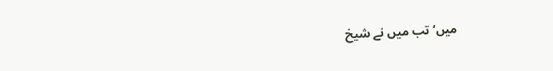میں‘ تب میں نے شیخ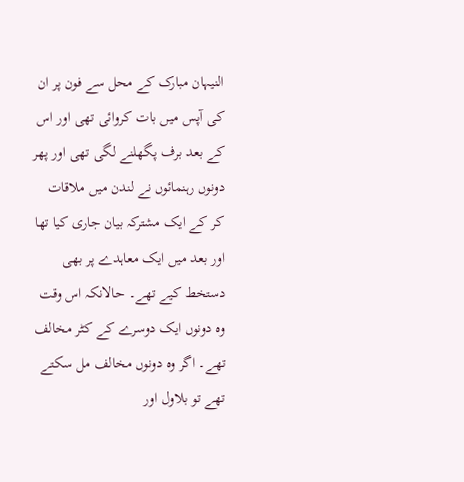النیہان مبارک کے محل سے فون پر ان کی آپس میں بات کروائی تھی اور اس کے بعد برف پگھلنے لگی تھی اور پھر دونوں رہنمائوں نے لندن میں ملاقات کر کے ایک مشترکہ بیان جاری کیا تھا اور بعد میں ایک معاہدے پر بھی دستخط کیے تھے۔ حالانکہ اس وقت وہ دونوں ایک دوسرے کے کٹر مخالف تھے۔ اگر وہ دونوں مخالف مل سکتے تھے تو بلاول اور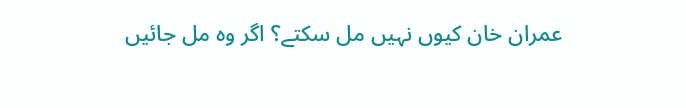عمران خان کیوں نہیں مل سکتے؟ اگر وہ مل جائیں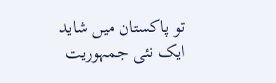تو پاکستان میں شاید ایک نئی جمہوریت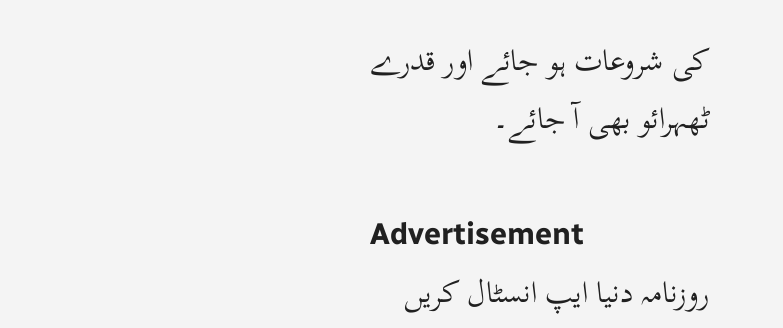کی شروعات ہو جائے اور قدرے ٹھہرائو بھی آ جائے۔

Advertisement
روزنامہ دنیا ایپ انسٹال کریں